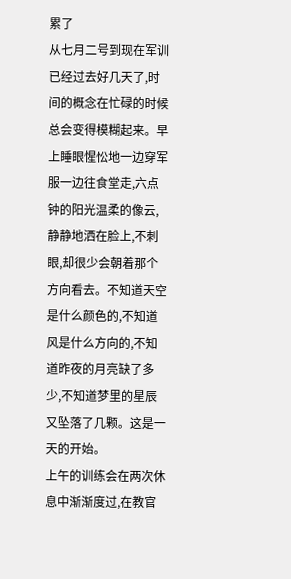累了
从七月二号到现在军训已经过去好几天了,时间的概念在忙碌的时候总会变得模糊起来。早上睡眼惺忪地一边穿军服一边往食堂走,六点钟的阳光温柔的像云,静静地洒在脸上,不刺眼,却很少会朝着那个方向看去。不知道天空是什么颜色的,不知道风是什么方向的,不知道昨夜的月亮缺了多少,不知道梦里的星辰又坠落了几颗。这是一天的开始。
上午的训练会在两次休息中渐渐度过,在教官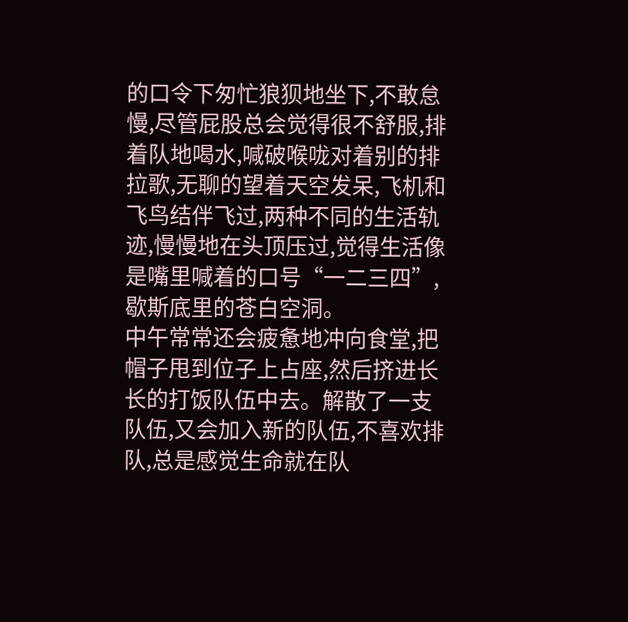的口令下匆忙狼狈地坐下,不敢怠慢,尽管屁股总会觉得很不舒服,排着队地喝水,喊破喉咙对着别的排拉歌,无聊的望着天空发呆,飞机和飞鸟结伴飞过,两种不同的生活轨迹,慢慢地在头顶压过,觉得生活像是嘴里喊着的口号“一二三四”,歇斯底里的苍白空洞。
中午常常还会疲惫地冲向食堂,把帽子甩到位子上占座,然后挤进长长的打饭队伍中去。解散了一支队伍,又会加入新的队伍,不喜欢排队,总是感觉生命就在队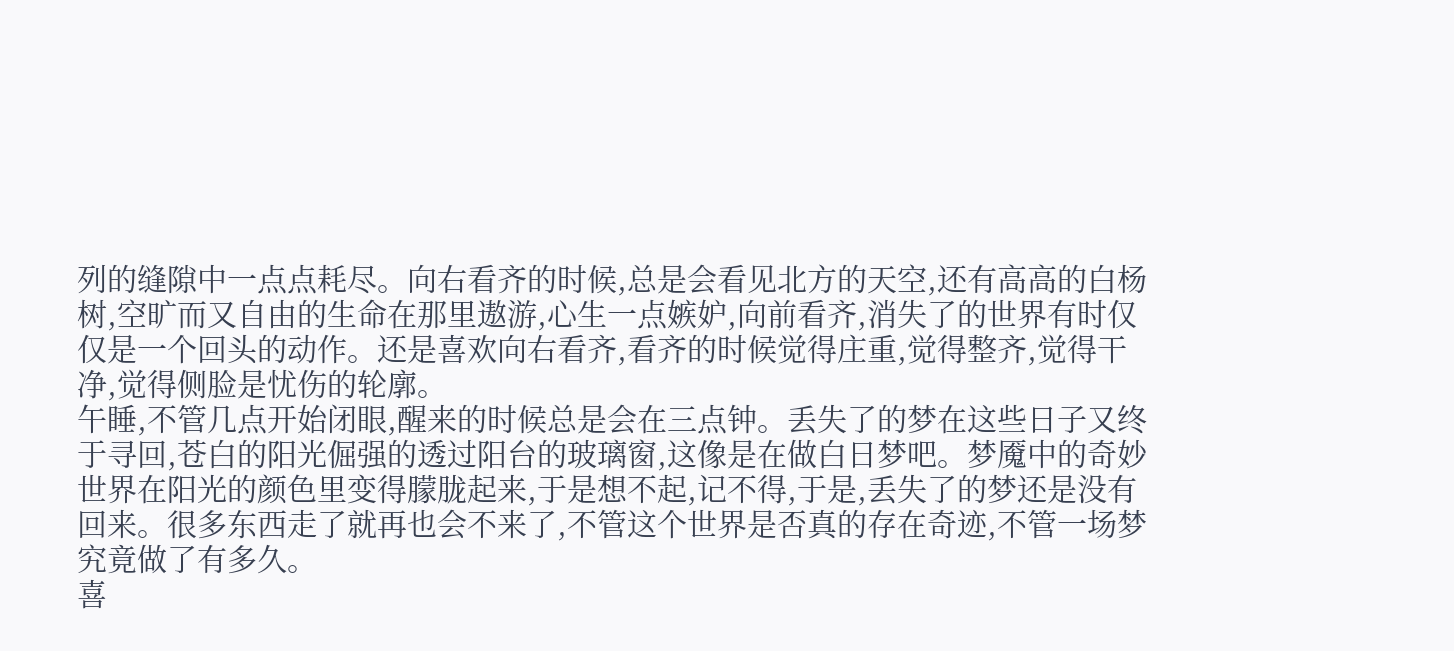列的缝隙中一点点耗尽。向右看齐的时候,总是会看见北方的天空,还有高高的白杨树,空旷而又自由的生命在那里遨游,心生一点嫉妒,向前看齐,消失了的世界有时仅仅是一个回头的动作。还是喜欢向右看齐,看齐的时候觉得庄重,觉得整齐,觉得干净,觉得侧脸是忧伤的轮廓。
午睡,不管几点开始闭眼,醒来的时候总是会在三点钟。丢失了的梦在这些日子又终于寻回,苍白的阳光倔强的透过阳台的玻璃窗,这像是在做白日梦吧。梦魇中的奇妙世界在阳光的颜色里变得朦胧起来,于是想不起,记不得,于是,丢失了的梦还是没有回来。很多东西走了就再也会不来了,不管这个世界是否真的存在奇迹,不管一场梦究竟做了有多久。
喜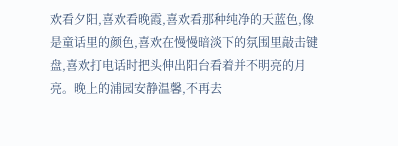欢看夕阳,喜欢看晚霞,喜欢看那种纯净的天蓝色,像是童话里的颜色,喜欢在慢慢暗淡下的氛围里敲击键盘,喜欢打电话时把头伸出阳台看着并不明亮的月亮。晚上的浦园安静温馨,不再去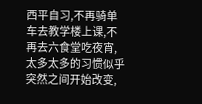西平自习,不再骑单车去教学楼上课,不再去六食堂吃夜宵,太多太多的习惯似乎突然之间开始改变,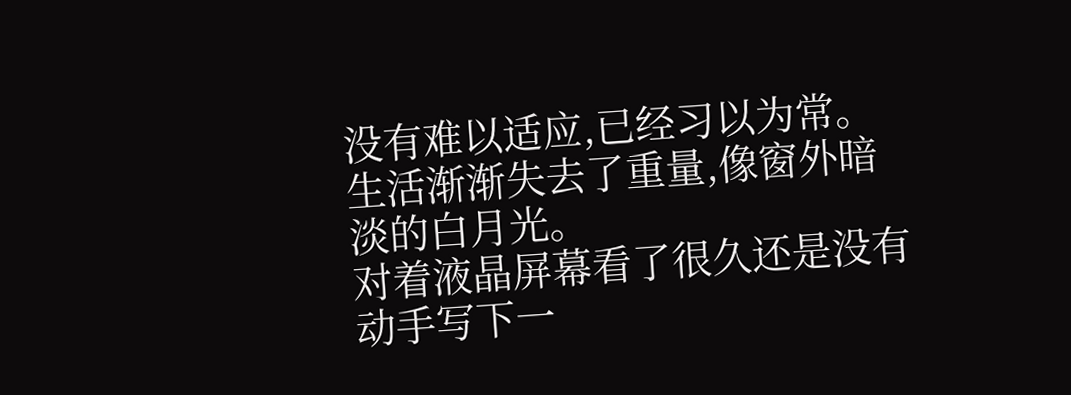没有难以适应,已经习以为常。生活渐渐失去了重量,像窗外暗淡的白月光。
对着液晶屏幕看了很久还是没有动手写下一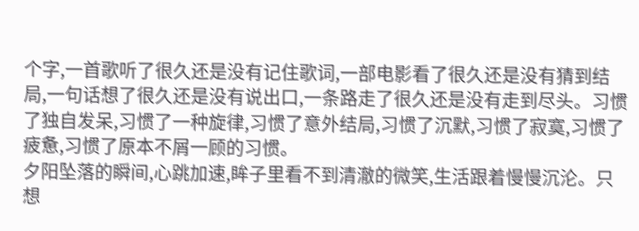个字,一首歌听了很久还是没有记住歌词,一部电影看了很久还是没有猜到结局,一句话想了很久还是没有说出口,一条路走了很久还是没有走到尽头。习惯了独自发呆,习惯了一种旋律,习惯了意外结局,习惯了沉默,习惯了寂寞,习惯了疲惫,习惯了原本不屑一顾的习惯。
夕阳坠落的瞬间,心跳加速,眸子里看不到清澈的微笑,生活跟着慢慢沉沦。只想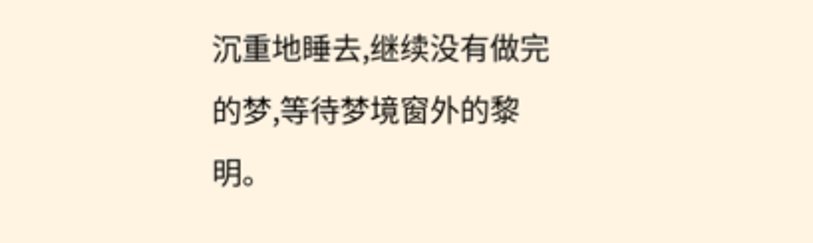沉重地睡去,继续没有做完的梦,等待梦境窗外的黎明。